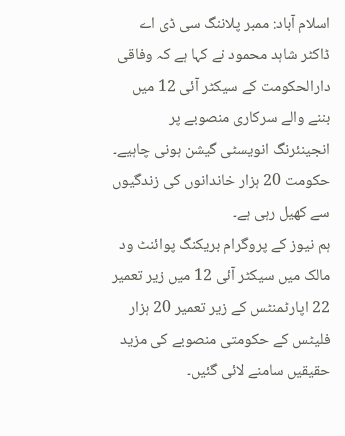اسلام آباد: ممبر پلاننگ سی ڈی اے ڈاکٹر شاہد محمود نے کہا ہے کہ وفاقی دارالحکومت کے سیکٹر آئی 12 میں بننے والے سرکاری منصوبے پر انجینئرنگ انویسٹی گیشن ہونی چاہیے۔ حکومت 20 ہزار خاندانوں کی زندگیوں سے کھیل رہی ہے۔
ہم نیوز کے پروگرام بریکنگ پوائنٹ ود مالک میں سیکٹر آئی 12 میں زیر تعمیر 22 اپارٹمنٹس کے زیر تعمیر 20 ہزار فلیٹس کے حکومتی منصوبے کی مزید حقیقیں سامنے لائی گئیں۔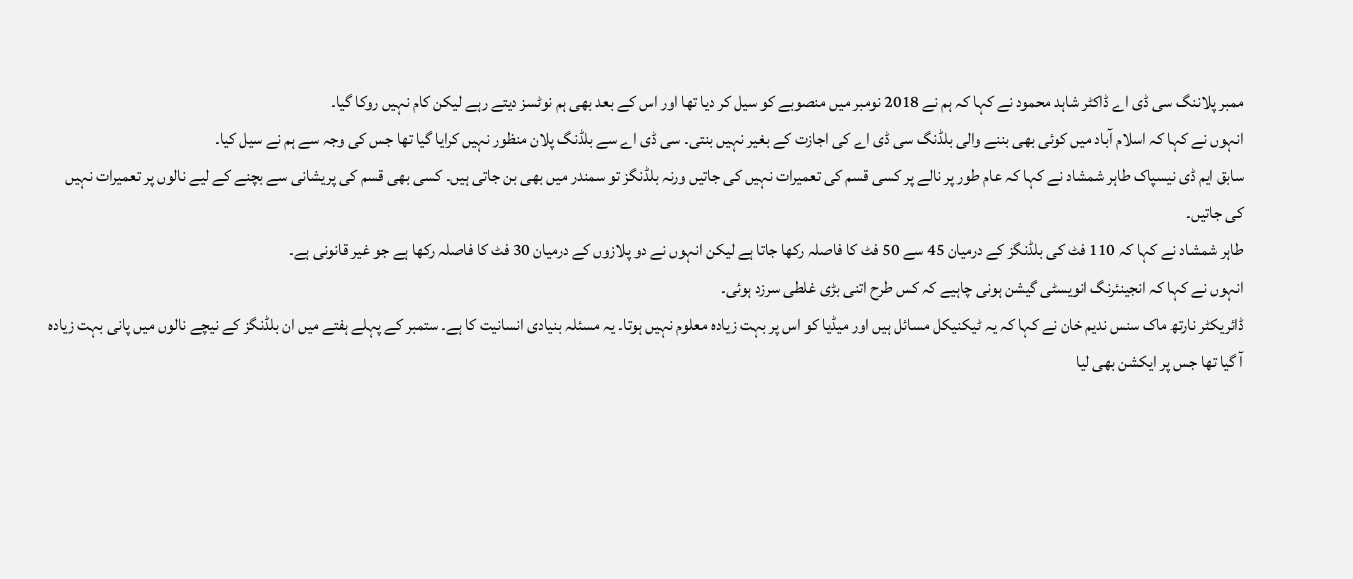ممبر پلاننگ سی ڈی اے ڈاکٹر شاہد محمود نے کہا کہ ہم نے 2018 نومبر میں منصوبے کو سیل کر دیا تھا اور اس کے بعد بھی ہم نوٹسز دیتے رہے لیکن کام نہیں روکا گیا۔
انہوں نے کہا کہ اسلام آباد میں کوئی بھی بننے والی بلڈنگ سی ڈی اے کی اجازت کے بغیر نہیں بنتی۔ سی ڈی اے سے بلڈنگ پلان منظور نہیں کرایا گیا تھا جس کی وجہ سے ہم نے سیل کیا۔
سابق ایم ڈی نیسپاک طاہر شمشاد نے کہا کہ عام طور پر نالے پر کسی قسم کی تعمیرات نہیں کی جاتیں ورنہ بلڈنگز تو سمندر میں بھی بن جاتی ہیں۔ کسی بھی قسم کی پریشانی سے بچنے کے لیے نالوں پر تعمیرات نہیں کی جاتیں۔
طاہر شمشاد نے کہا کہ 110 فٹ کی بلڈنگز کے درمیان 45 سے 50 فٹ کا فاصلہ رکھا جاتا ہے لیکن انہوں نے دو پلازوں کے درمیان 30 فٹ کا فاصلہ رکھا ہے جو غیر قانونی ہے۔
انہوں نے کہا کہ انجینئرنگ انویسٹی گیشن ہونی چاہیے کہ کس طرح اتنی بڑی غلطی سرزد ہوئی۔
ڈائریکٹر نارتھ ماک سنس ندیم خان نے کہا کہ یہ ٹیکنیکل مسائل ہیں اور میڈیا کو اس پر بہت زیادہ معلوم نہیں ہوتا۔ یہ مسئلہ بنیادی انسانیت کا ہے۔ ستمبر کے پہلے ہفتے میں ان بلڈنگز کے نیچے نالوں میں پانی بہت زیادہ آ گیا تھا جس پر ایکشن بھی لیا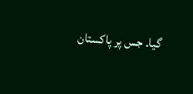گیا۔ جس پر پاکستان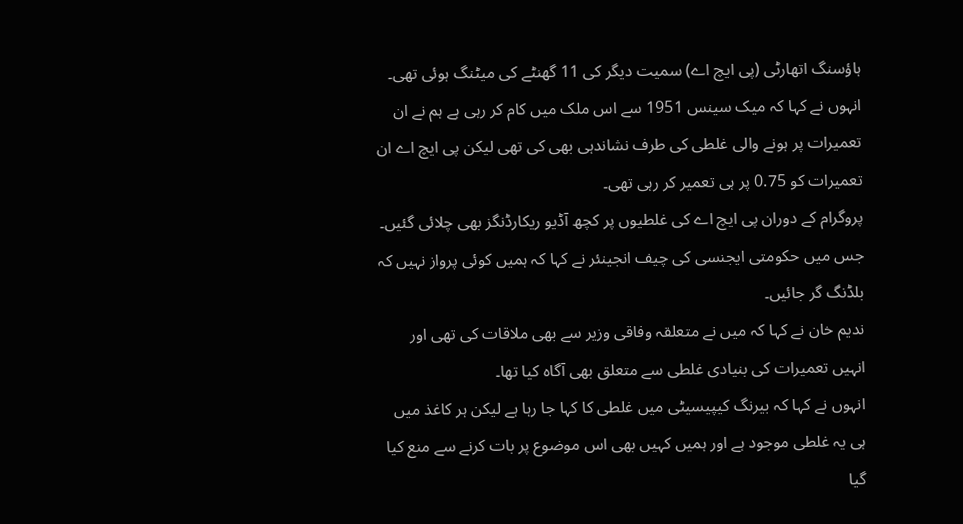ہاؤسنگ اتھارٹی (پی ایچ اے) سمیت دیگر کی 11 گھنٹے کی میٹنگ ہوئی تھی۔
انہوں نے کہا کہ میک سینس 1951 سے اس ملک میں کام کر رہی ہے ہم نے ان تعمیرات پر ہونے والی غلطی کی طرف نشاندہی بھی کی تھی لیکن پی ایچ اے ان تعمیرات کو 0.75 پر ہی تعمیر کر رہی تھی۔
پروگرام کے دوران پی ایچ اے کی غلطیوں پر کچھ آڈیو ریکارڈنگز بھی چلائی گئیں۔ جس میں حکومتی ایجنسی کی چیف انجینئر نے کہا کہ ہمیں کوئی پرواز نہیں کہ بلڈنگ گر جائیں۔
ندیم خان نے کہا کہ میں نے متعلقہ وفاقی وزیر سے بھی ملاقات کی تھی اور انہیں تعمیرات کی بنیادی غلطی سے متعلق بھی آگاہ کیا تھا۔
انہوں نے کہا کہ بیرنگ کیپیسیٹی میں غلطی کا کہا جا رہا ہے لیکن ہر کاغذ میں ہی یہ غلطی موجود ہے اور ہمیں کہیں بھی اس موضوع پر بات کرنے سے منع کیا گیا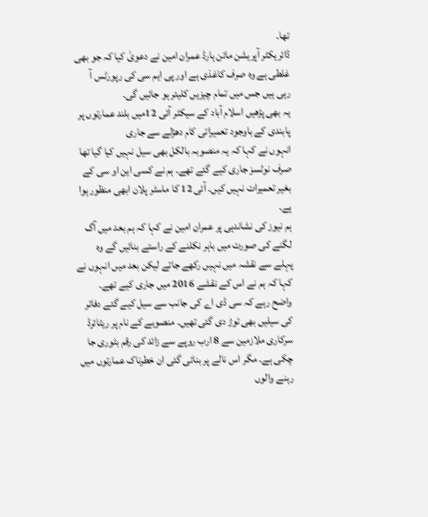تھا۔
ڈائریکٹر آپریشن مائن ہارڈ عمران امین نے دعویٰ کیا کہ جو بھی غلطی ہے وہ صرف کاغذی ہے اور پی ایم سی کی رپورٹس آ رہی ہیں جس میں تمام چیزیں کلیئر ہو جائیں گی۔
یہ بھی پڑھیں اسلام آباد کے سیکٹر آئی 12میں بلند عمارتوں پر پابندی کے باوجود تعمیراتی کام دھڑلے سے جاری
انہوں نے کہا کہ یہ منصوبہ بالکل بھی سیل نہیں کیا گیا تھا صرف نوٹسز جاری کیے گئے تھے۔ ہم نے کسی این او سی کے بغیر تعمیرات نہیں کیں۔ آئی 12 کا ماسٹر پلان ابھی منظور ہوا ہے۔
ہم نیوز کی نشاندہی پر عمران امین نے کہا کہ ہم بعد میں آگ لگنے کی صورت میں باہر نکلنے کے راستے بنائیں گے وہ پہلے سے نقشہ میں نہیں رکھے جاتے لیکن بعد میں انہوں نے کہا کہ ہم نے اس کے نقشے 2016 میں جاری کیے تھے۔
واضح رہے کہ سی ڈی اے کی جانب سے سیل کیے گئے دفاتر کی سیلیں بھی توڑ دی گئی تھیں۔ منصوبے کے نام پر ریٹائرڈ سرکاری ملازمین سے 8 ارب روپے سے زائد کی رقم بٹوری جا چکی ہے۔ مگر اس نالے پر بنائی گئی ان خطرناک عمارتوں میں رہنے والوں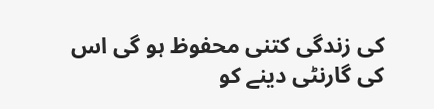کی زندگی کتنی محفوظ ہو گی اس کی گارنٹی دینے کو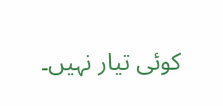کوئی تیار نہیں۔